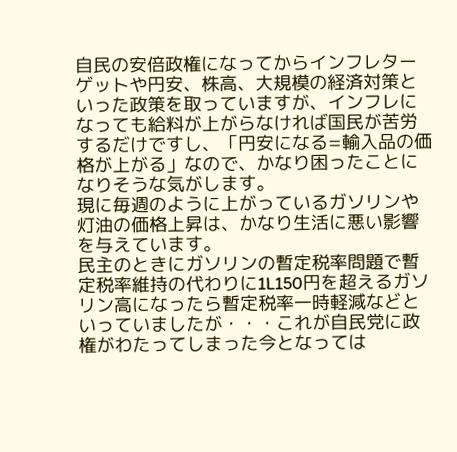自民の安倍政権になってからインフレターゲットや円安、株高、大規模の経済対策といった政策を取っていますが、インフレになっても給料が上がらなければ国民が苦労するだけですし、「円安になる=輸入品の価格が上がる」なので、かなり困ったことになりそうな気がします。
現に毎週のように上がっているガソリンや灯油の価格上昇は、かなり生活に悪い影響を与えています。
民主のときにガソリンの暫定税率問題で暫定税率維持の代わりに1L150円を超えるガソリン高になったら暫定税率一時軽減などといっていましたが・・・これが自民党に政権がわたってしまった今となっては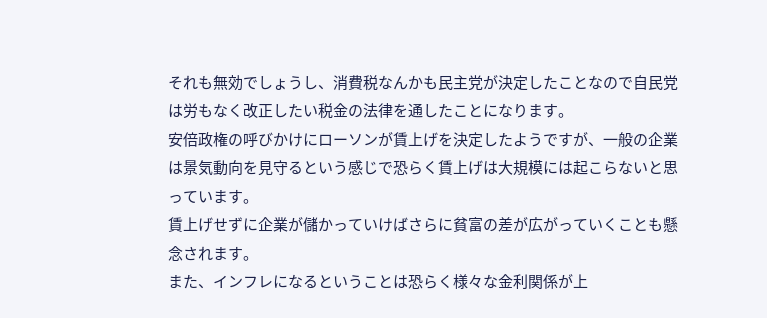それも無効でしょうし、消費税なんかも民主党が決定したことなので自民党は労もなく改正したい税金の法律を通したことになります。
安倍政権の呼びかけにローソンが賃上げを決定したようですが、一般の企業は景気動向を見守るという感じで恐らく賃上げは大規模には起こらないと思っています。
賃上げせずに企業が儲かっていけばさらに貧富の差が広がっていくことも懸念されます。
また、インフレになるということは恐らく様々な金利関係が上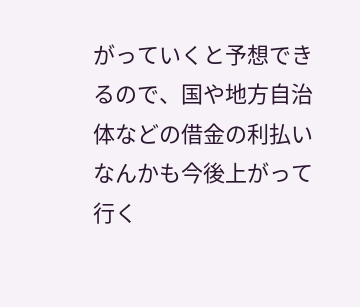がっていくと予想できるので、国や地方自治体などの借金の利払いなんかも今後上がって行く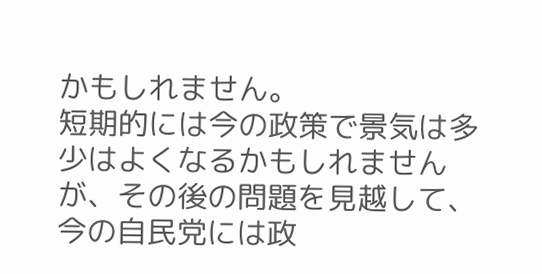かもしれません。
短期的には今の政策で景気は多少はよくなるかもしれませんが、その後の問題を見越して、今の自民党には政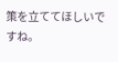策を立ててほしいですね。